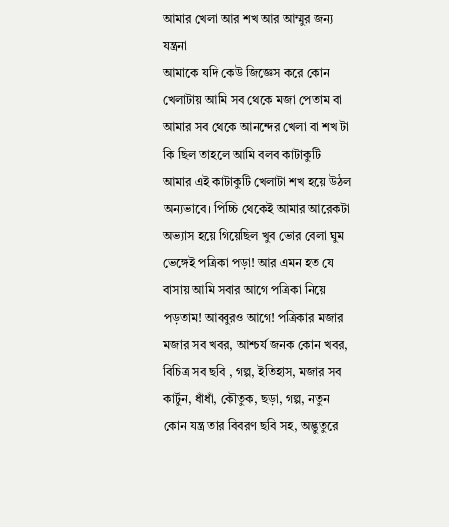আমার খেলা আর শখ আর আম্মুর জন্য যন্ত্রনা
আমাকে যদি কেউ জিজ্ঞেস করে কোন খেলাটায় আমি সব থেকে মজা পেতাম বা আমার সব থেকে আনন্দের খেলা বা শখ টা কি ছিল তাহলে আমি বলব কাটাকুটি
আমার এই কাটাকুটি খেলাটা শখ হয়ে উঠল অন্যভাবে। পিচ্চি থেকেই আমার আরেকটা অভ্যাস হয়ে গিয়েছিল খুব ভোর বেলা ঘুম ভেঙ্গেই পত্রিকা পড়া! আর এমন হত যে বাসায় আমি সবার আগে পত্রিকা নিয়ে পড়তাম! আব্বুরও আগে! পত্রিকার মজার মজার সব খবর, আশ্চর্য জনক কোন খবর, বিচিত্র সব ছবি , গল্প, ইতিহাস, মজার সব কার্টুন, ধাঁধাঁ, কৌতুক, ছড়া, গল্প, নতুন কোন যন্ত্র তার বিবরণ ছবি সহ, অদ্ভুতুরে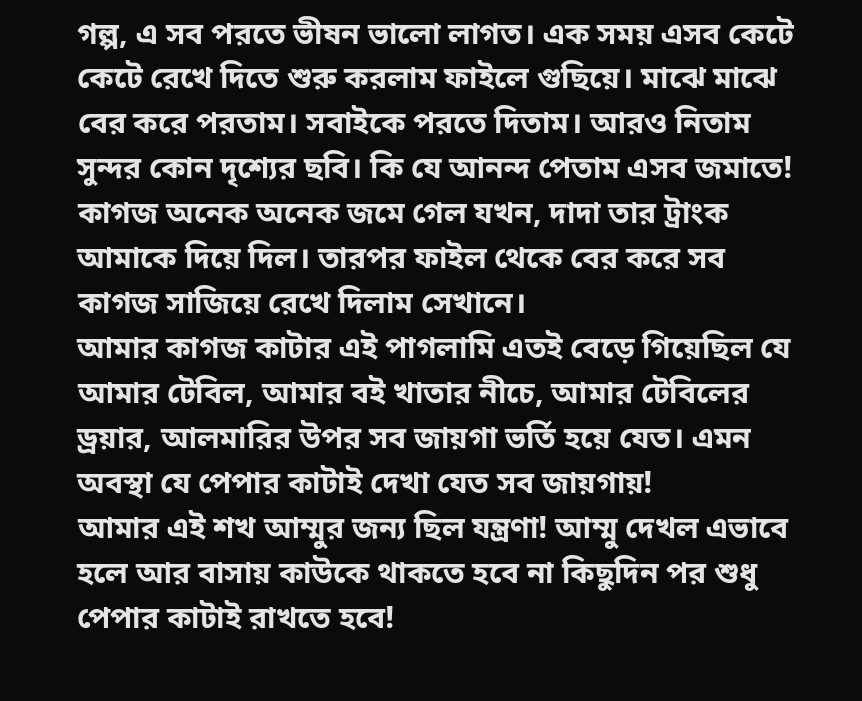গল্প, এ সব পরতে ভীষন ভালো লাগত। এক সময় এসব কেটে কেটে রেখে দিতে শুরু করলাম ফাইলে গুছিয়ে। মাঝে মাঝে বের করে পরতাম। সবাইকে পরতে দিতাম। আরও নিতাম সুন্দর কোন দৃশ্যের ছবি। কি যে আনন্দ পেতাম এসব জমাতে!
কাগজ অনেক অনেক জমে গেল যখন, দাদা তার ট্রাংক আমাকে দিয়ে দিল। তারপর ফাইল থেকে বের করে সব কাগজ সাজিয়ে রেখে দিলাম সেখানে।
আমার কাগজ কাটার এই পাগলামি এতই বেড়ে গিয়েছিল যে আমার টেবিল, আমার বই খাতার নীচে, আমার টেবিলের ড্রয়ার, আলমারির উপর সব জায়গা ভর্তি হয়ে যেত। এমন অবস্থা যে পেপার কাটাই দেখা যেত সব জায়গায়!
আমার এই শখ আম্মুর জন্য ছিল যন্ত্রণা! আম্মু দেখল এভাবে হলে আর বাসায় কাউকে থাকতে হবে না কিছুদিন পর শুধু পেপার কাটাই রাখতে হবে!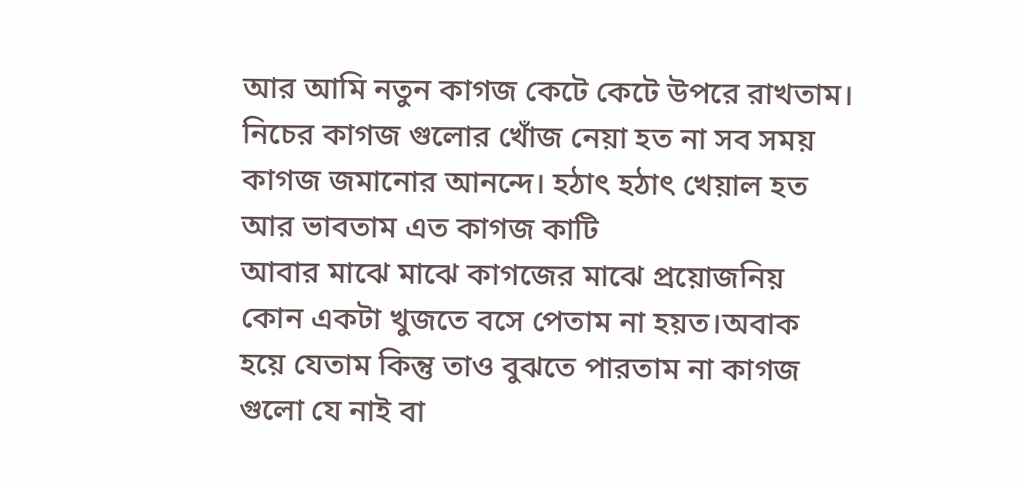আর আমি নতুন কাগজ কেটে কেটে উপরে রাখতাম। নিচের কাগজ গুলোর খোঁজ নেয়া হত না সব সময় কাগজ জমানোর আনন্দে। হঠাৎ হঠাৎ খেয়াল হত আর ভাবতাম এত কাগজ কাটি
আবার মাঝে মাঝে কাগজের মাঝে প্রয়োজনিয় কোন একটা খুজতে বসে পেতাম না হয়ত।অবাক হয়ে যেতাম কিন্তু তাও বুঝতে পারতাম না কাগজ গুলো যে নাই বা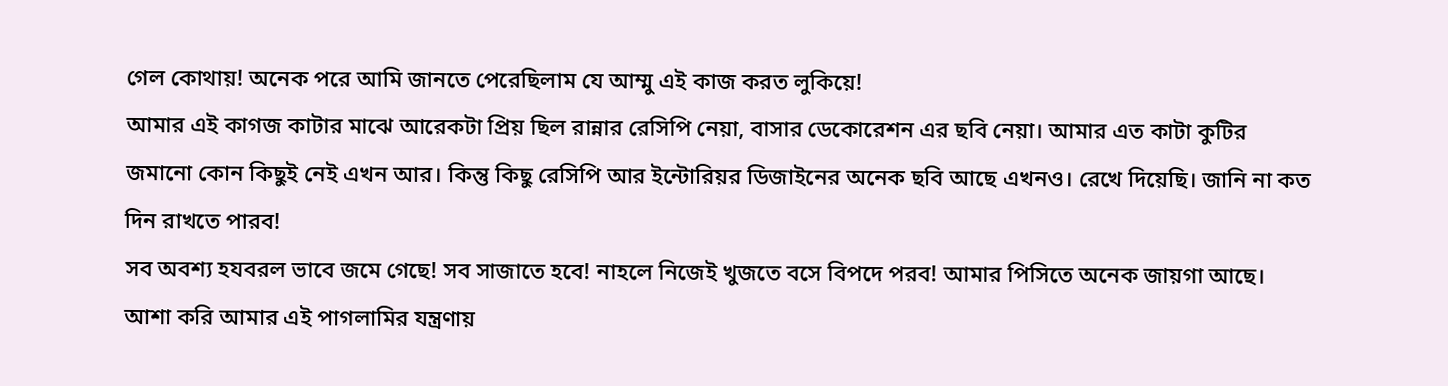গেল কোথায়! অনেক পরে আমি জানতে পেরেছিলাম যে আম্মু এই কাজ করত লুকিয়ে!
আমার এই কাগজ কাটার মাঝে আরেকটা প্রিয় ছিল রান্নার রেসিপি নেয়া, বাসার ডেকোরেশন এর ছবি নেয়া। আমার এত কাটা কুটির জমানো কোন কিছুই নেই এখন আর। কিন্তু কিছু রেসিপি আর ইন্টোরিয়র ডিজাইনের অনেক ছবি আছে এখনও। রেখে দিয়েছি। জানি না কত দিন রাখতে পারব!
সব অবশ্য হযবরল ভাবে জমে গেছে! সব সাজাতে হবে! নাহলে নিজেই খুজতে বসে বিপদে পরব! আমার পিসিতে অনেক জায়গা আছে। আশা করি আমার এই পাগলামির যন্ত্রণায়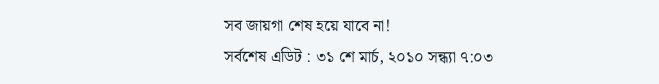সব জায়গা শেষ হয়ে যাবে না!
সর্বশেষ এডিট : ৩১ শে মার্চ, ২০১০ সন্ধ্যা ৭:০৩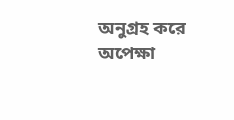অনুগ্রহ করে অপেক্ষা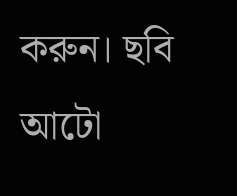করুন। ছবি আটো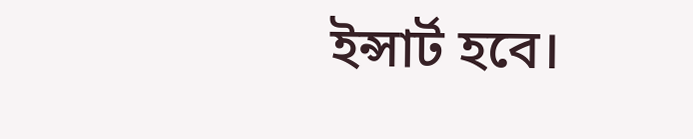ইন্সার্ট হবে।